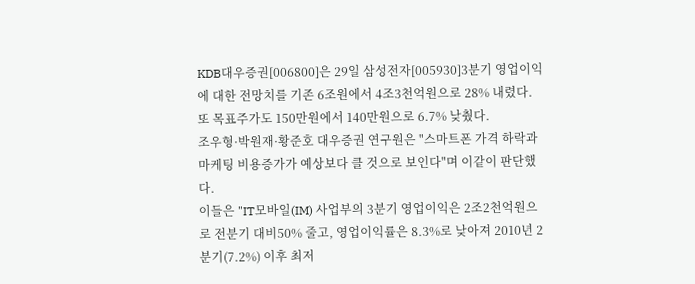KDB대우증권[006800]은 29일 삼성전자[005930]3분기 영업이익에 대한 전망치를 기존 6조원에서 4조3천억원으로 28% 내렸다.
또 목표주가도 150만원에서 140만원으로 6.7% 낮췄다.
조우형·박원재·황준호 대우증권 연구원은 "스마트폰 가격 하락과 마케팅 비용증가가 예상보다 클 것으로 보인다"며 이같이 판단했다.
이들은 "IT모바일(IM) 사업부의 3분기 영업이익은 2조2천억원으로 전분기 대비50% 줄고, 영업이익률은 8.3%로 낮아져 2010년 2분기(7.2%) 이후 최저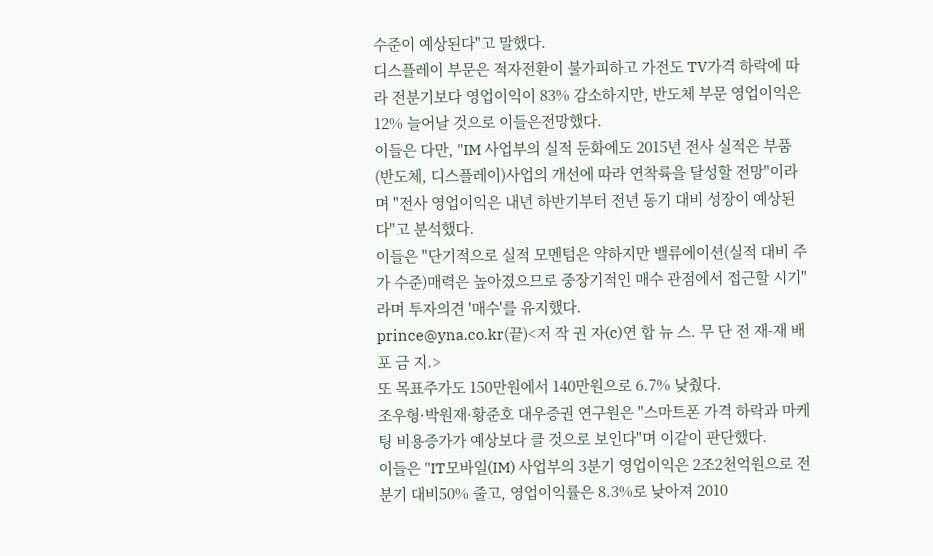수준이 예상된다"고 말했다.
디스플레이 부문은 적자전환이 불가피하고 가전도 TV가격 하락에 따라 전분기보다 영업이익이 83% 감소하지만, 반도체 부문 영업이익은 12% 늘어날 것으로 이들은전망했다.
이들은 다만, "IM 사업부의 실적 둔화에도 2015년 전사 실적은 부품(반도체, 디스플레이)사업의 개선에 따라 연착륙을 달성할 전망"이라며 "전사 영업이익은 내년 하반기부터 전년 동기 대비 성장이 예상된다"고 분석했다.
이들은 "단기적으로 실적 모멘텀은 약하지만 밸류에이션(실적 대비 주가 수준)매력은 높아졌으므로 중장기적인 매수 관점에서 접근할 시기"라며 투자의견 '매수'를 유지했다.
prince@yna.co.kr(끝)<저 작 권 자(c)연 합 뉴 스. 무 단 전 재-재 배 포 금 지.>
또 목표주가도 150만원에서 140만원으로 6.7% 낮췄다.
조우형·박원재·황준호 대우증권 연구원은 "스마트폰 가격 하락과 마케팅 비용증가가 예상보다 클 것으로 보인다"며 이같이 판단했다.
이들은 "IT모바일(IM) 사업부의 3분기 영업이익은 2조2천억원으로 전분기 대비50% 줄고, 영업이익률은 8.3%로 낮아져 2010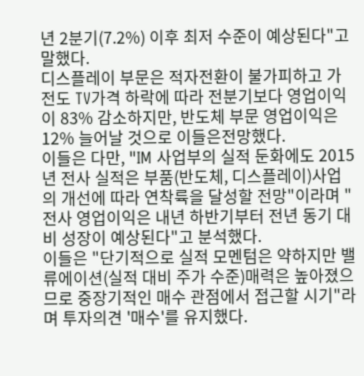년 2분기(7.2%) 이후 최저 수준이 예상된다"고 말했다.
디스플레이 부문은 적자전환이 불가피하고 가전도 TV가격 하락에 따라 전분기보다 영업이익이 83% 감소하지만, 반도체 부문 영업이익은 12% 늘어날 것으로 이들은전망했다.
이들은 다만, "IM 사업부의 실적 둔화에도 2015년 전사 실적은 부품(반도체, 디스플레이)사업의 개선에 따라 연착륙을 달성할 전망"이라며 "전사 영업이익은 내년 하반기부터 전년 동기 대비 성장이 예상된다"고 분석했다.
이들은 "단기적으로 실적 모멘텀은 약하지만 밸류에이션(실적 대비 주가 수준)매력은 높아졌으므로 중장기적인 매수 관점에서 접근할 시기"라며 투자의견 '매수'를 유지했다.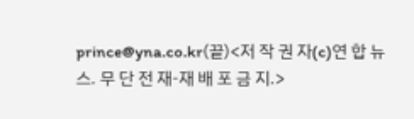prince@yna.co.kr(끝)<저 작 권 자(c)연 합 뉴 스. 무 단 전 재-재 배 포 금 지.>